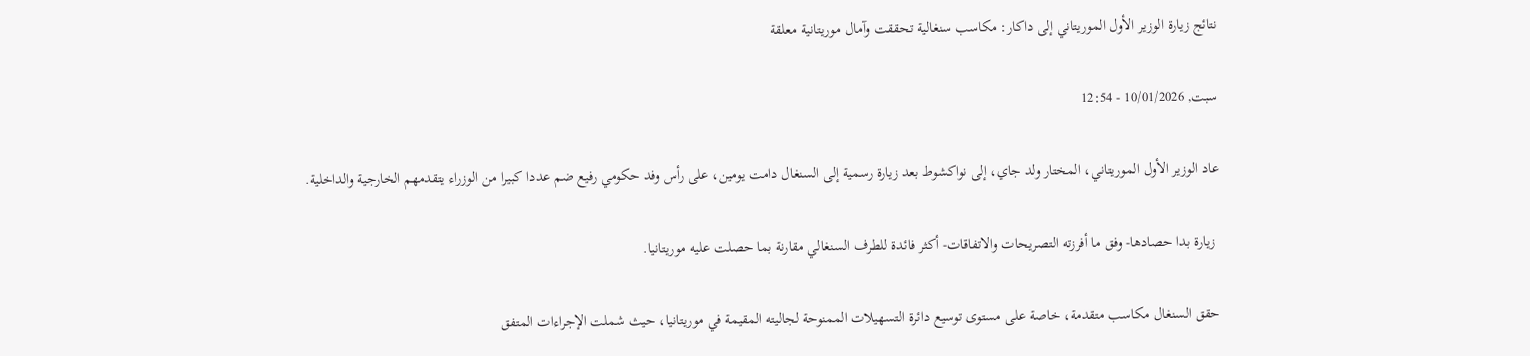نتائج زيارة الوزير الأول الموريتاني إلى داكار: مكاسب سنغالية تحققت وآمال موريتانية معلقة

سبت, 10/01/2026 - 12:54

عاد الوزير الأول الموريتاني، المختار ولد جاي، إلى نواكشوط بعد زيارة رسمية إلى السنغال دامت يومين، على رأس وفد حكومي رفيع ضم عددا كبيرا من الوزراء يتقدمهم الخارجية والداخلية.

 زيارة بدا حصادها- وفق ما أفرزته التصريحات والاتفاقات- أكثر فائدة للطرف السنغالي مقارنة بما حصلت عليه موريتانيا.

حقق السنغال مكاسب متقدمة، خاصة على مستوى توسيع دائرة التسهيلات الممنوحة لجاليته المقيمة في موريتانيا، حيث شملت الإجراءات المتفق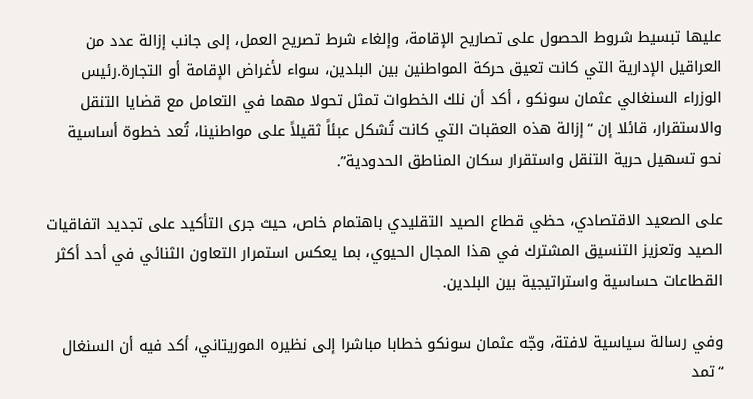عليها تبسيط شروط الحصول على تصاريح الإقامة، وإلغاء شرط تصريح العمل، إلى جانب إزالة عدد من العراقيل الإدارية التي كانت تعيق حركة المواطنين بين البلدين، سواء لأغراض الإقامة أو التجارة.رئيس الوزراء السنغالي عثمان سونكو ، أكد أن نلك الخطوات تمثل تحولا مهما في التعامل مع قضايا التنقل والاستقرار، قائلا إن “إزالة هذه العقبات التي كانت تُشكل عبئاً ثقيلاً على مواطنينا، تُعد خطوة أساسية نحو تسهيل حرية التنقل واستقرار سكان المناطق الحدودية”.

على الصعيد الاقتصادي، حظي قطاع الصيد التقليدي باهتمام خاص، حيث جرى التأكيد على تجديد اتفاقيات الصيد وتعزيز التنسيق المشترك في هذا المجال الحيوي، بما يعكس استمرار التعاون الثنائي في أحد أكثر القطاعات حساسية واستراتيجية بين البلدين.

وفي رسالة سياسية لافتة، وجّه عثمان سونكو خطابا مباشرا إلى نظيره الموريتاني، أكد فيه أن السنغال “تمد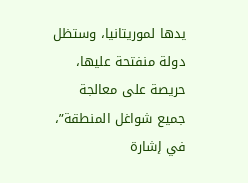يدها لموريتانيا، وستظل دولة منفتحة عليها، حريصة على معالجة جميع شواغل المنطقة”، في إشارة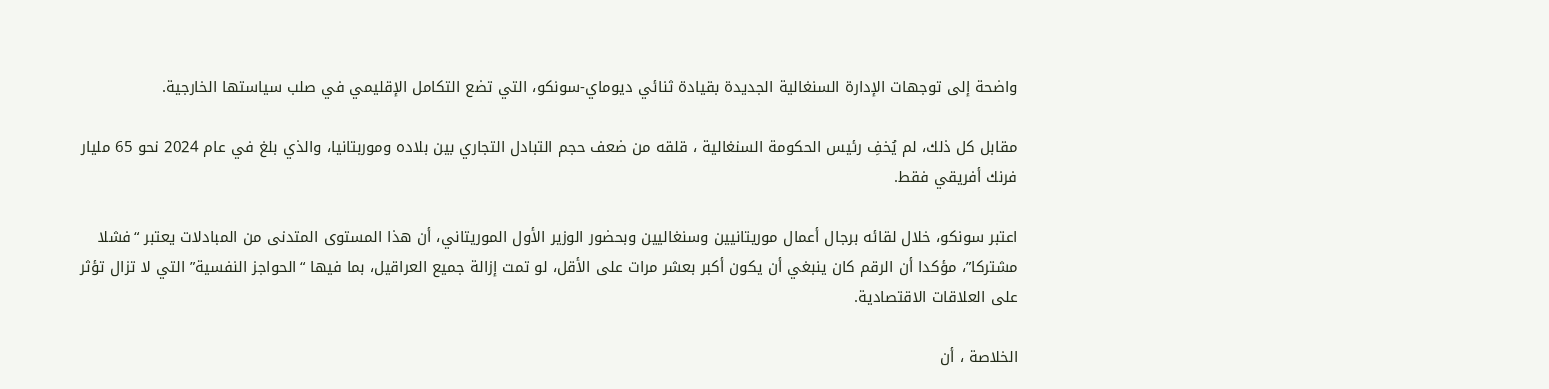واضحة إلى توجهات الإدارة السنغالية الجديدة بقيادة ثنائي ديوماي-سونكو، التي تضع التكامل الإقليمي في صلب سياستها الخارجية.

مقابل كل ذلك، لم يُخفِ رئيس الحكومة السنغالية ، قلقه من ضعف حجم التبادل التجاري بين بلاده وموربتانيا، والذي بلغ في عام 2024 نحو 65 مليار فرنك أفريقي فقط.

اعتبر سونكو، خلال لقائه برجال أعمال موريتانيين وسنغاليين وبحضور الوزير الأول الموريتاني، أن هذا المستوى المتدنى من المبادلات يعتبر “فشلا مشتركا”، مؤكدا أن الرقم كان ينبغي أن يكون أكبر بعشر مرات على الأقل، لو تمت إزالة جميع العراقيل، بما فيها “الحواجز النفسية” التي لا تزال تؤثر على العلاقات الاقتصادية.

الخلاصة ، أن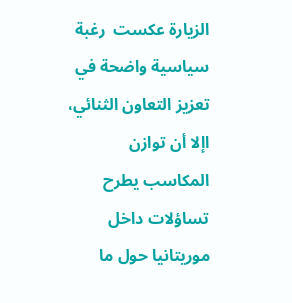الزيارة عكست  رغبة سياسية واضحة في تعزيز التعاون الثنائي، اإلا أن توازن المكاسب يطرح تساؤلات داخل موريتانيا حول ما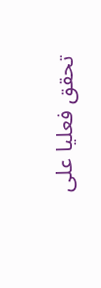تحقق فعليا على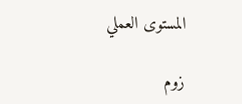المستوى العملي

زوم